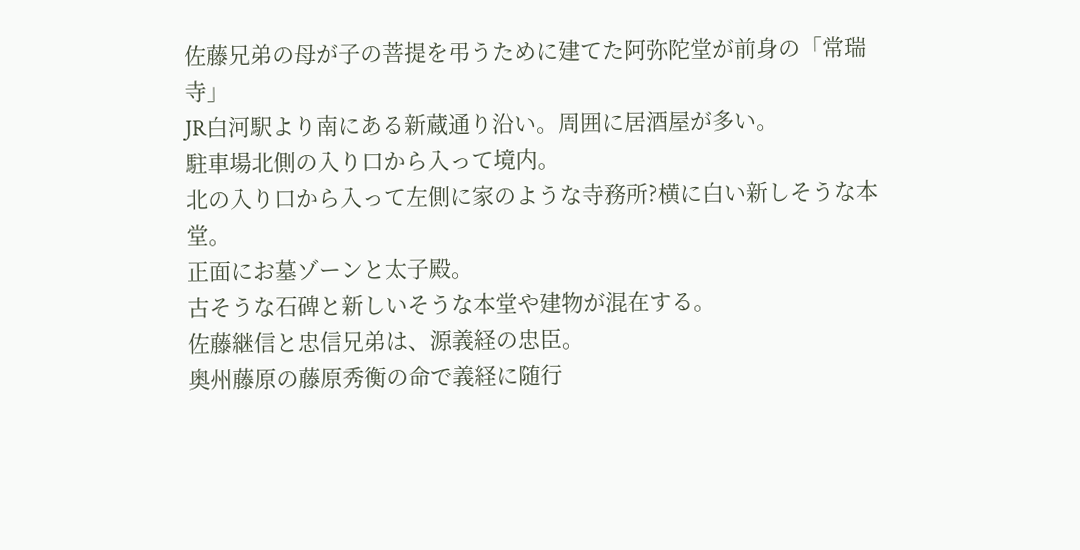佐藤兄弟の母が子の菩提を弔うために建てた阿弥陀堂が前身の「常瑞寺」
JR白河駅より南にある新蔵通り沿い。周囲に居酒屋が多い。
駐車場北側の入り口から入って境内。
北の入り口から入って左側に家のような寺務所?横に白い新しそうな本堂。
正面にお墓ゾーンと太子殿。
古そうな石碑と新しいそうな本堂や建物が混在する。
佐藤継信と忠信兄弟は、源義経の忠臣。
奥州藤原の藤原秀衡の命で義経に随行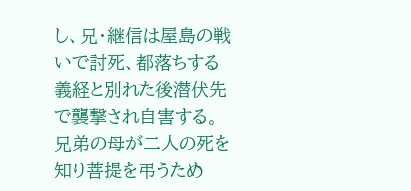し、兄・継信は屋島の戦いで討死、都落ちする義経と別れた後潜伏先で襲撃され自害する。
兄弟の母が二人の死を知り菩提を弔うため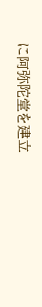に阿弥陀堂を建立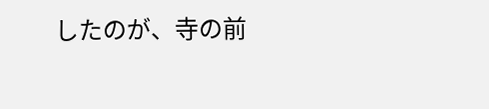したのが、寺の前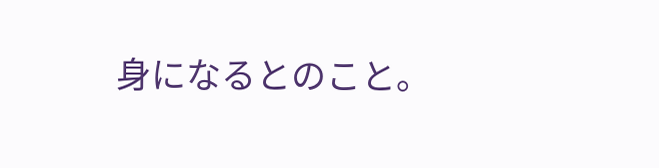身になるとのこと。